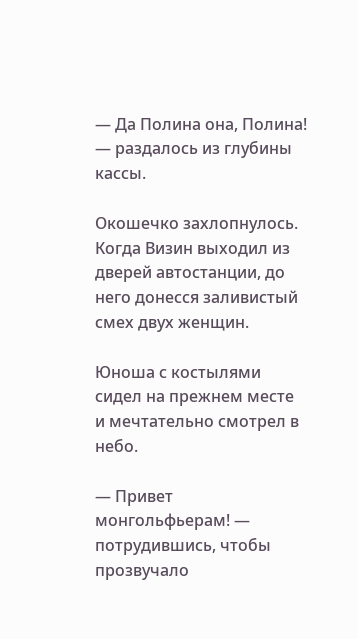— Да Полина она, Полина! — раздалось из глубины кассы.

Окошечко захлопнулось. Когда Визин выходил из дверей автостанции, до него донесся заливистый смех двух женщин.

Юноша с костылями сидел на прежнем месте и мечтательно смотрел в небо.

— Привет монгольфьерам! — потрудившись, чтобы прозвучало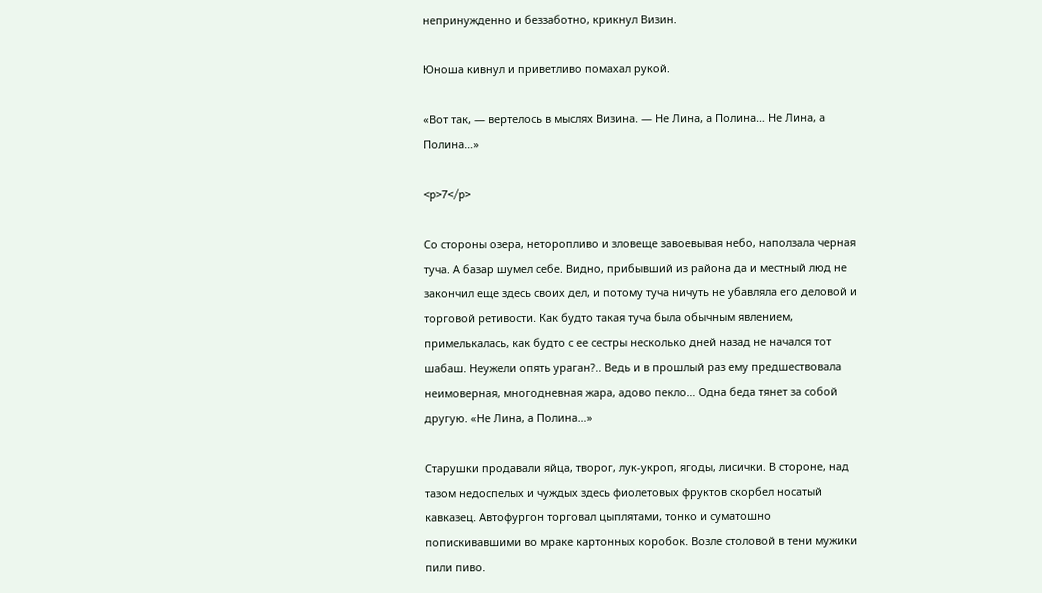непринужденно и беззаботно, крикнул Визин.

Юноша кивнул и приветливо помахал рукой.

«Вот так, — вертелось в мыслях Визина. — Не Лина, а Полина… Не Лина, а Полина…»

<p>7</p>

Со стороны озера, неторопливо и зловеще завоевывая небо, наползала черная туча. А базар шумел себе. Видно, прибывший из района да и местный люд не закончил еще здесь своих дел, и потому туча ничуть не убавляла его деловой и торговой ретивости. Как будто такая туча была обычным явлением, примелькалась, как будто с ее сестры несколько дней назад не начался тот шабаш. Неужели опять ураган?.. Ведь и в прошлый раз ему предшествовала неимоверная, многодневная жара, адово пекло… Одна беда тянет за собой другую. «Не Лина, а Полина…»

Старушки продавали яйца, творог, лук-укроп, ягоды, лисички. В стороне, над тазом недоспелых и чуждых здесь фиолетовых фруктов скорбел носатый кавказец. Автофургон торговал цыплятами, тонко и суматошно попискивавшими во мраке картонных коробок. Возле столовой в тени мужики пили пиво.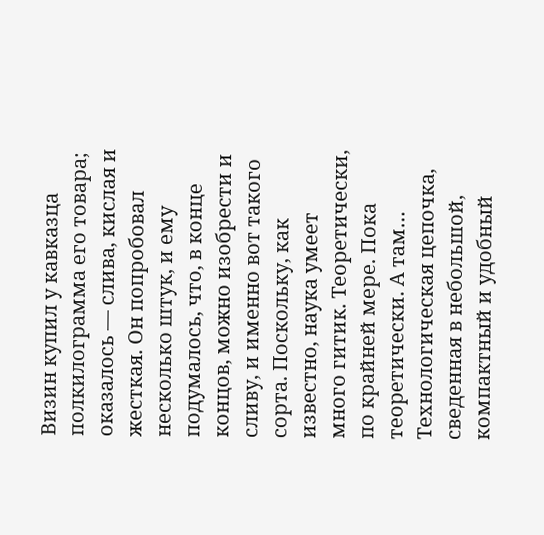Визин купил у кавказца полкилограмма его товара; оказалось — слива, кислая и жесткая. Он попробовал несколько штук, и ему подумалось, что, в конце концов, можно изобрести и сливу, и именно вот такого сорта. Поскольку, как известно, наука умеет много гитик. Теоретически, по крайней мере. Пока теоретически. А там… Технологическая цепочка, сведенная в небольшой, компактный и удобный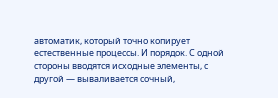автоматик, который точно копирует естественные процессы. И порядок. С одной стороны вводятся исходные элементы, с другой — вываливается сочный,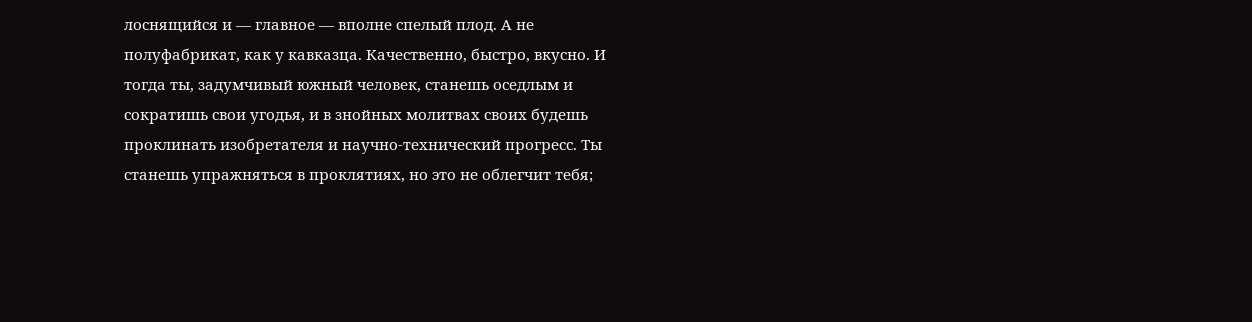лоснящийся и — главное — вполне спелый плод. А не полуфабрикат, как у кавказца. Качественно, быстро, вкусно. И тогда ты, задумчивый южный человек, станешь оседлым и сократишь свои угодья, и в знойных молитвах своих будешь проклинать изобретателя и научно-технический прогресс. Ты станешь упражняться в проклятиях, но это не облегчит тебя;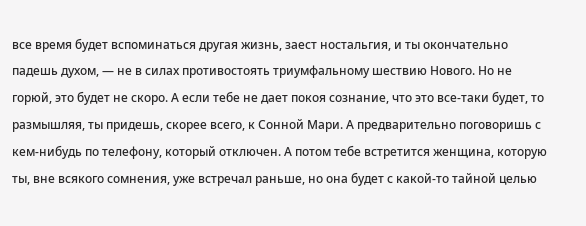все время будет вспоминаться другая жизнь, заест ностальгия, и ты окончательно падешь духом, — не в силах противостоять триумфальному шествию Нового. Но не горюй, это будет не скоро. А если тебе не дает покоя сознание, что это все-таки будет, то размышляя, ты придешь, скорее всего, к Сонной Мари. А предварительно поговоришь с кем-нибудь по телефону, который отключен. А потом тебе встретится женщина, которую ты, вне всякого сомнения, уже встречал раньше, но она будет с какой-то тайной целью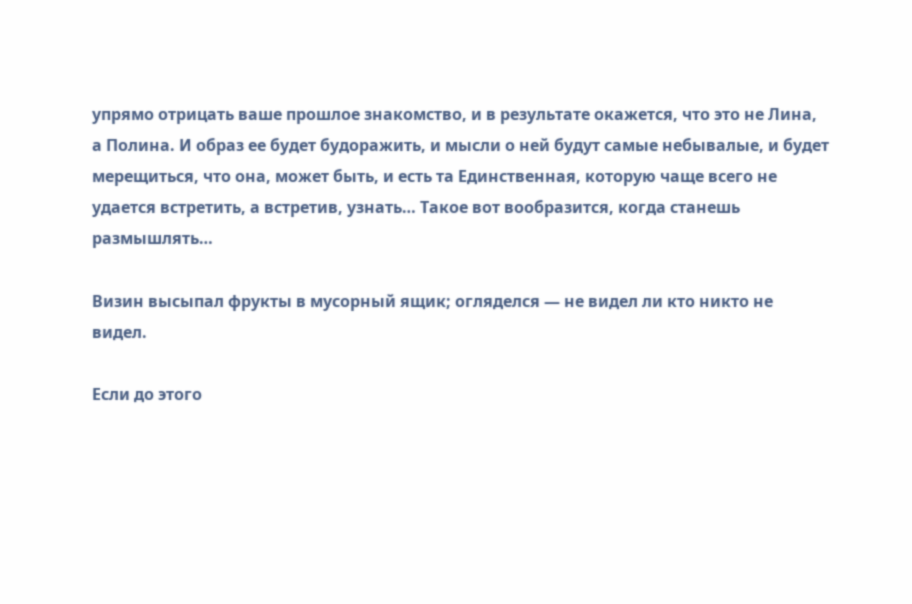упрямо отрицать ваше прошлое знакомство, и в результате окажется, что это не Лина, а Полина. И образ ее будет будоражить, и мысли о ней будут самые небывалые, и будет мерещиться, что она, может быть, и есть та Единственная, которую чаще всего не удается встретить, а встретив, узнать… Такое вот вообразится, когда станешь размышлять…

Визин высыпал фрукты в мусорный ящик; огляделся — не видел ли кто никто не видел.

Если до этого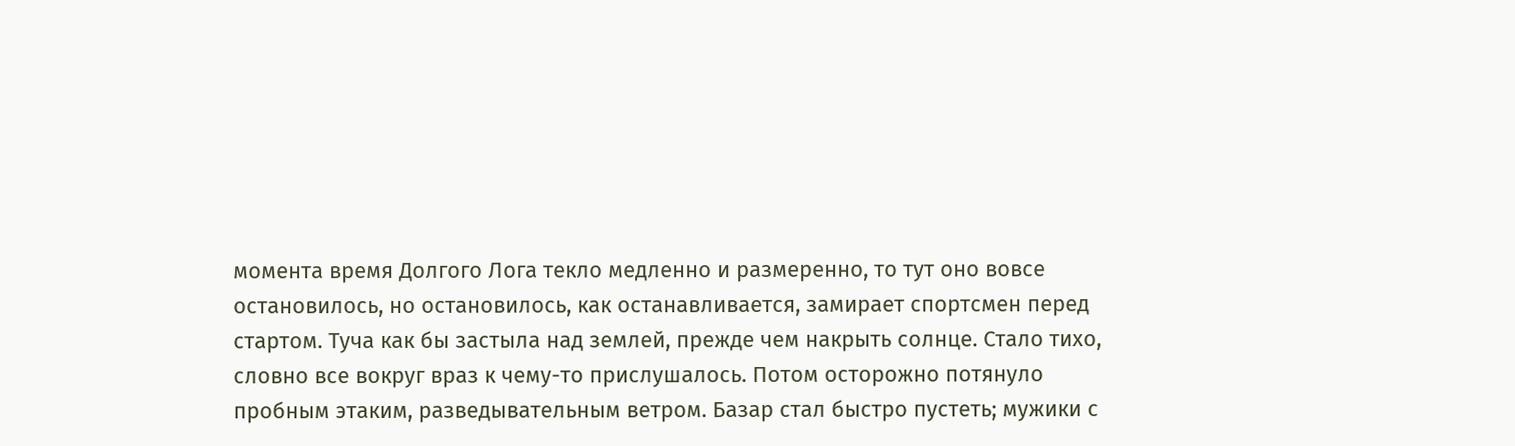момента время Долгого Лога текло медленно и размеренно, то тут оно вовсе остановилось, но остановилось, как останавливается, замирает спортсмен перед стартом. Туча как бы застыла над землей, прежде чем накрыть солнце. Стало тихо, словно все вокруг враз к чему-то прислушалось. Потом осторожно потянуло пробным этаким, разведывательным ветром. Базар стал быстро пустеть; мужики с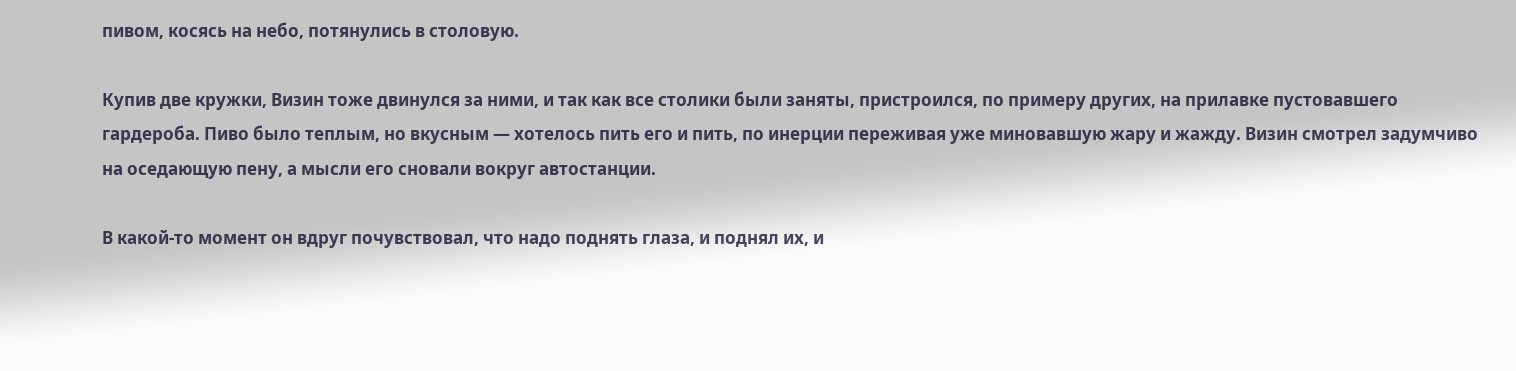пивом, косясь на небо, потянулись в столовую.

Купив две кружки, Визин тоже двинулся за ними, и так как все столики были заняты, пристроился, по примеру других, на прилавке пустовавшего гардероба. Пиво было теплым, но вкусным — хотелось пить его и пить, по инерции переживая уже миновавшую жару и жажду. Визин смотрел задумчиво на оседающую пену, а мысли его сновали вокруг автостанции.

В какой-то момент он вдруг почувствовал, что надо поднять глаза, и поднял их, и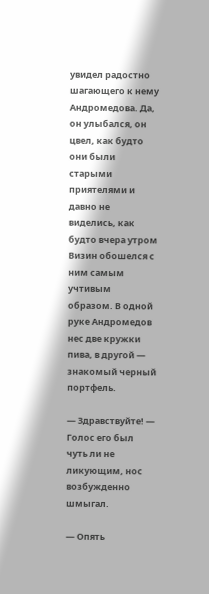увидел радостно шагающего к нему Андромедова. Да, он улыбался, он цвел, как будто они были старыми приятелями и давно не виделись, как будто вчера утром Визин обошелся с ним самым учтивым образом. В одной руке Андромедов нес две кружки пива, в другой — знакомый черный портфель.

— Здравствуйте! — Голос его был чуть ли не ликующим, нос возбужденно шмыгал.

— Опять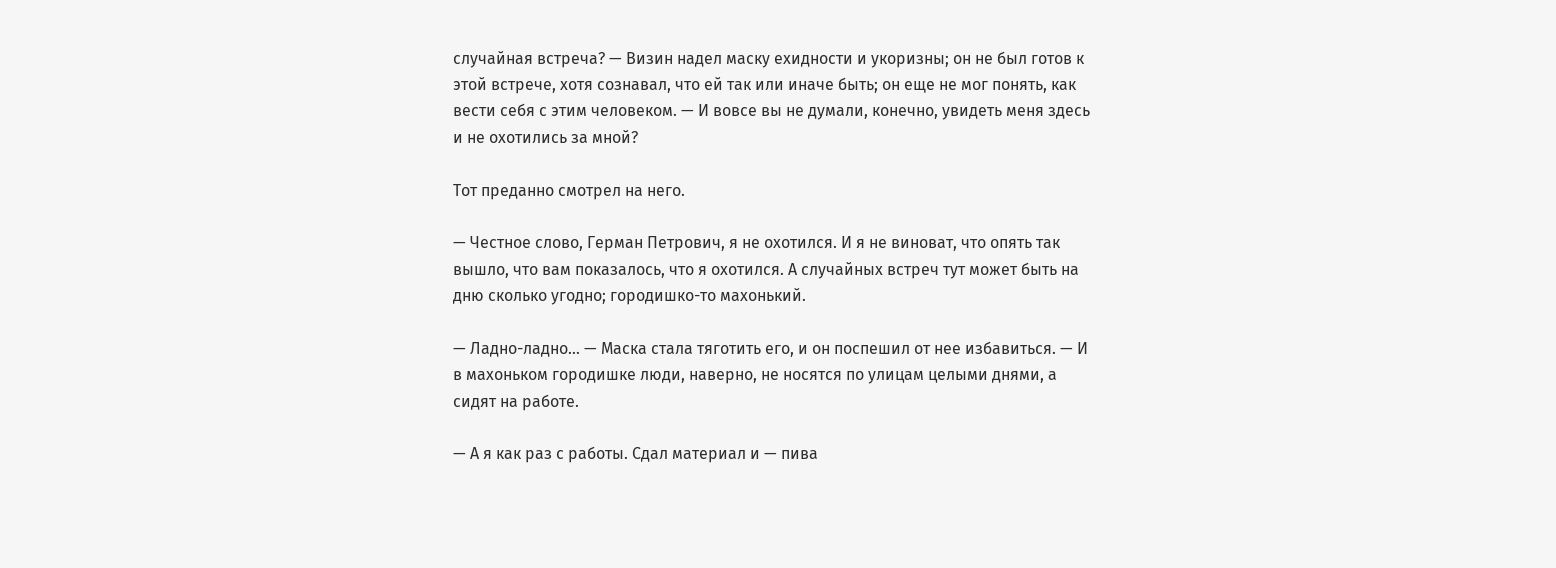случайная встреча? — Визин надел маску ехидности и укоризны; он не был готов к этой встрече, хотя сознавал, что ей так или иначе быть; он еще не мог понять, как вести себя с этим человеком. — И вовсе вы не думали, конечно, увидеть меня здесь и не охотились за мной?

Тот преданно смотрел на него.

— Честное слово, Герман Петрович, я не охотился. И я не виноват, что опять так вышло, что вам показалось, что я охотился. А случайных встреч тут может быть на дню сколько угодно; городишко-то махонький.

— Ладно-ладно… — Маска стала тяготить его, и он поспешил от нее избавиться. — И в махоньком городишке люди, наверно, не носятся по улицам целыми днями, а сидят на работе.

— А я как раз с работы. Сдал материал и — пива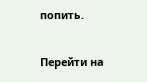попить.

Перейти на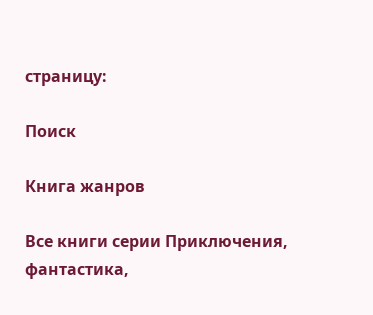страницу:

Поиск

Книга жанров

Все книги серии Приключения, фантастика,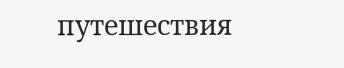путешествия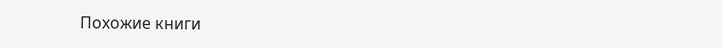Похожие книги